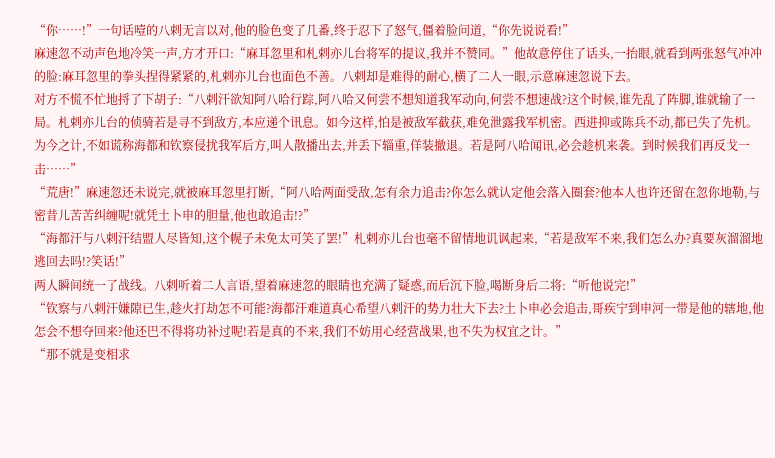“你……!”一句话噎的八剌无言以对,他的脸色变了几番,终于忍下了怒气,僵着脸问道,“你先说说看!”
麻速忽不动声色地冷笑一声,方才开口:“麻耳忽里和札剌亦儿台将军的提议,我并不赞同。”他故意停住了话头,一抬眼,就看到两张怒气冲冲的脸:麻耳忽里的拳头捏得紧紧的,札剌亦儿台也面色不善。八剌却是难得的耐心,横了二人一眼,示意麻速忽说下去。
对方不慌不忙地捋了下胡子:“八剌汗欲知阿八哈行踪,阿八哈又何尝不想知道我军动向,何尝不想速战?这个时候,谁先乱了阵脚,谁就输了一局。札剌亦儿台的侦骑若是寻不到敌方,本应递个讯息。如今这样,怕是被敌军截获,难免泄露我军机密。西进抑或陈兵不动,都已失了先机。为今之计,不如谎称海都和钦察侵扰我军后方,叫人散播出去,并丢下辎重,佯装撤退。若是阿八哈闻讯,必会趁机来袭。到时候我们再反戈一击……”
“荒唐!”麻速忽还未说完,就被麻耳忽里打断,“阿八哈两面受敌,怎有余力追击?你怎么就认定他会落入圈套?他本人也许还留在忽你地勒,与密昔儿苦苦纠缠呢!就凭土卜申的胆量,他也敢追击!?”
“海都汗与八剌汗结盟人尽皆知,这个幌子未免太可笑了罢!”札剌亦儿台也毫不留情地讥讽起来,“若是敌军不来,我们怎么办?真要灰溜溜地逃回去吗!?笑话!”
两人瞬间统一了战线。八剌听着二人言语,望着麻速忽的眼睛也充满了疑惑,而后沉下脸,喝断身后二将:“听他说完!”
“钦察与八剌汗嫌隙已生,趁火打劫怎不可能?海都汗难道真心希望八剌汗的势力壮大下去?土卜申必会追击,哥疾宁到申河一带是他的辖地,他怎会不想夺回来?他还巴不得将功补过呢!若是真的不来,我们不妨用心经营战果,也不失为权宜之计。”
“那不就是变相求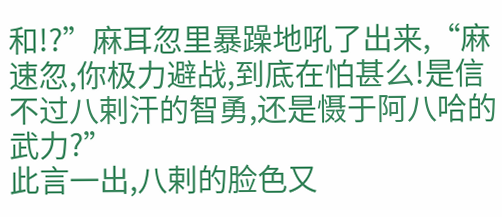和!?”麻耳忽里暴躁地吼了出来,“麻速忽,你极力避战,到底在怕甚么!是信不过八剌汗的智勇,还是慑于阿八哈的武力?”
此言一出,八剌的脸色又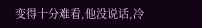变得十分难看,他没说话,冷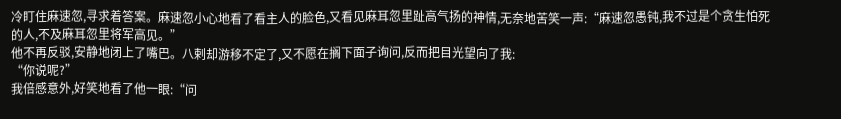冷盯住麻速忽,寻求着答案。麻速忽小心地看了看主人的脸色,又看见麻耳忽里趾高气扬的神情,无奈地苦笑一声:“麻速忽愚钝,我不过是个贪生怕死的人,不及麻耳忽里将军高见。”
他不再反驳,安静地闭上了嘴巴。八剌却游移不定了,又不愿在搁下面子询问,反而把目光望向了我:
“你说呢?”
我倍感意外,好笑地看了他一眼:“问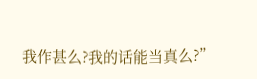我作甚么?我的话能当真么?”